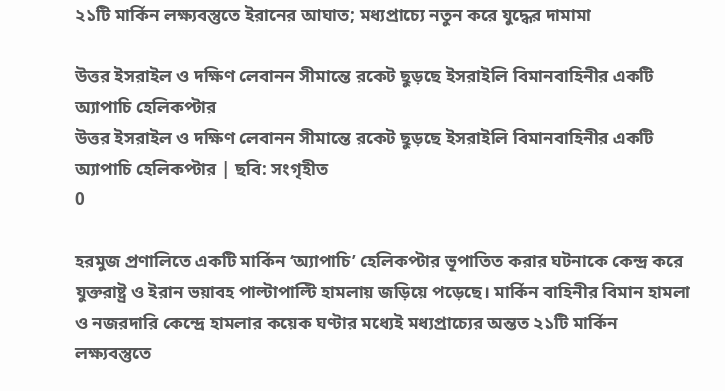২১টি মার্কিন লক্ষ্যবস্তুতে ইরানের আঘাত; মধ্যপ্রাচ্যে নতুন করে যুদ্ধের দামামা

উত্তর ইসরাইল ও দক্ষিণ লেবানন সীমান্তে রকেট ছুড়ছে ইসরাইলি বিমানবাহিনীর একটি অ্যাপাচি হেলিকপ্টার
উত্তর ইসরাইল ও দক্ষিণ লেবানন সীমান্তে রকেট ছুড়ছে ইসরাইলি বিমানবাহিনীর একটি অ্যাপাচি হেলিকপ্টার | ছবি: সংগৃহীত
0

হরমুজ প্রণালিতে একটি মার্কিন ‘অ্যাপাচি’ হেলিকপ্টার ভূপাতিত করার ঘটনাকে কেন্দ্র করে যুক্তরাষ্ট্র ও ইরান ভয়াবহ পাল্টাপাল্টি হামলায় জড়িয়ে পড়েছে। মার্কিন বাহিনীর বিমান হামলা ও নজরদারি কেন্দ্রে হামলার কয়েক ঘণ্টার মধ্যেই মধ্যপ্রাচ্যের অন্তত ২১টি মার্কিন লক্ষ্যবস্তুতে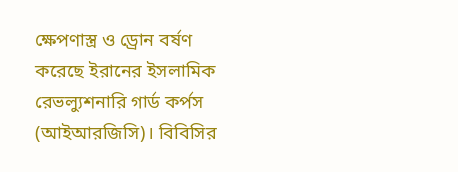ক্ষেপণাস্ত্র ও ড্রোন বর্ষণ করেছে ইরানের ইসলামিক রেভল্যুশনারি গার্ড কর্পস (আইআরজিসি)। বিবিসির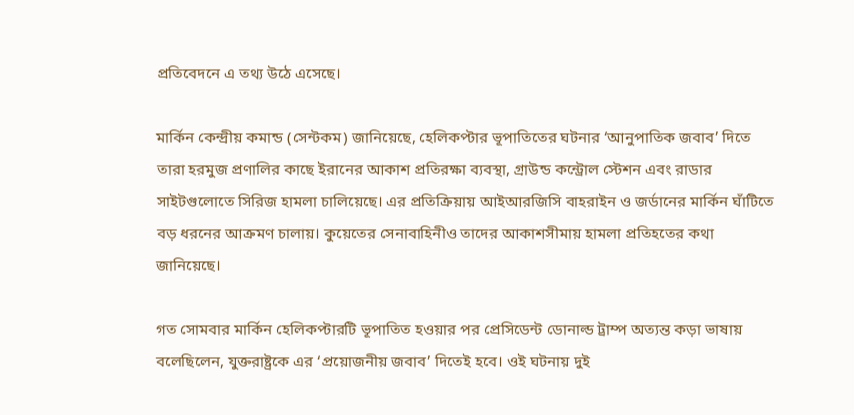প্রতিবেদনে এ তথ্য উঠে এসেছে।

মার্কিন কেন্দ্রীয় কমান্ড (সেন্টকম) জানিয়েছে, হেলিকপ্টার ভূপাতিতের ঘটনার ‘আনুপাতিক জবাব’ দিতে তারা হরমুজ প্রণালির কাছে ইরানের আকাশ প্রতিরক্ষা ব্যবস্থা, গ্রাউন্ড কন্ট্রোল স্টেশন এবং রাডার সাইটগুলোতে সিরিজ হামলা চালিয়েছে। এর প্রতিক্রিয়ায় আইআরজিসি বাহরাইন ও জর্ডানের মার্কিন ঘাঁটিতে বড় ধরনের আক্রমণ চালায়। কুয়েতের সেনাবাহিনীও তাদের আকাশসীমায় হামলা প্রতিহতের কথা জানিয়েছে।

গত সোমবার মার্কিন হেলিকপ্টারটি ভূপাতিত হওয়ার পর প্রেসিডেন্ট ডোনাল্ড ট্রাম্প অত্যন্ত কড়া ভাষায় বলেছিলেন, যুক্তরাষ্ট্রকে এর ‘প্রয়োজনীয় জবাব’ দিতেই হবে। ওই ঘটনায় দুই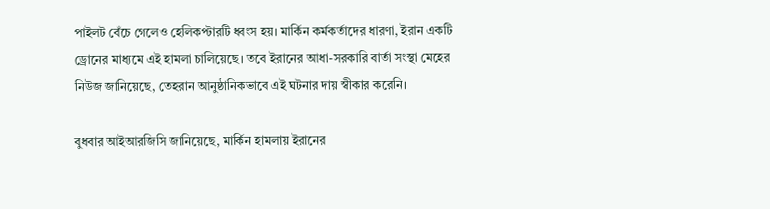পাইলট বেঁচে গেলেও হেলিকপ্টারটি ধ্বংস হয়। মার্কিন কর্মকর্তাদের ধারণা, ইরান একটি ড্রোনের মাধ্যমে এই হামলা চালিয়েছে। তবে ইরানের আধা-সরকারি বার্তা সংস্থা মেহের নিউজ জানিয়েছে, তেহরান আনুষ্ঠানিকভাবে এই ঘটনার দায় স্বীকার করেনি।

বুধবার আইআরজিসি জানিয়েছে, মার্কিন হামলায় ইরানের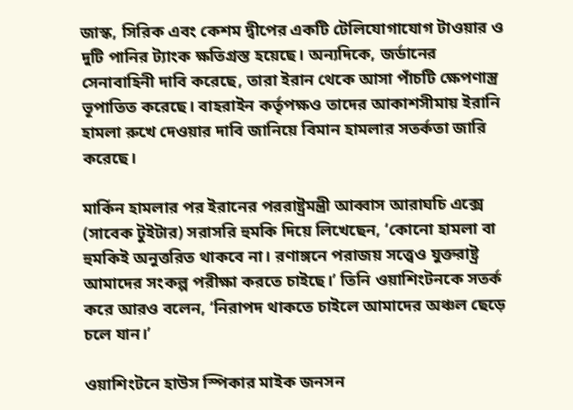জাস্ক, সিরিক এবং কেশম দ্বীপের একটি টেলিযোগাযোগ টাওয়ার ও দুটি পানির ট্যাংক ক্ষতিগ্রস্ত হয়েছে। অন্যদিকে, জর্ডানের সেনাবাহিনী দাবি করেছে, তারা ইরান থেকে আসা পাঁচটি ক্ষেপণাস্ত্র ভূপাতিত করেছে। বাহরাইন কর্তৃপক্ষও তাদের আকাশসীমায় ইরানি হামলা রুখে দেওয়ার দাবি জানিয়ে বিমান হামলার সতর্কতা জারি করেছে।

মার্কিন হামলার পর ইরানের পররাষ্ট্রমন্ত্রী আব্বাস আরাঘচি এক্সে (সাবেক টুইটার) সরাসরি হুমকি দিয়ে লিখেছেন, ‘কোনো হামলা বা হুমকিই অনুত্তরিত থাকবে না। রণাঙ্গনে পরাজয় সত্ত্বেও যুক্তরাষ্ট্র আমাদের সংকল্প পরীক্ষা করতে চাইছে।’ তিনি ওয়াশিংটনকে সতর্ক করে আরও বলেন, ‘নিরাপদ থাকতে চাইলে আমাদের অঞ্চল ছেড়ে চলে যান।’

ওয়াশিংটনে হাউস স্পিকার মাইক জনসন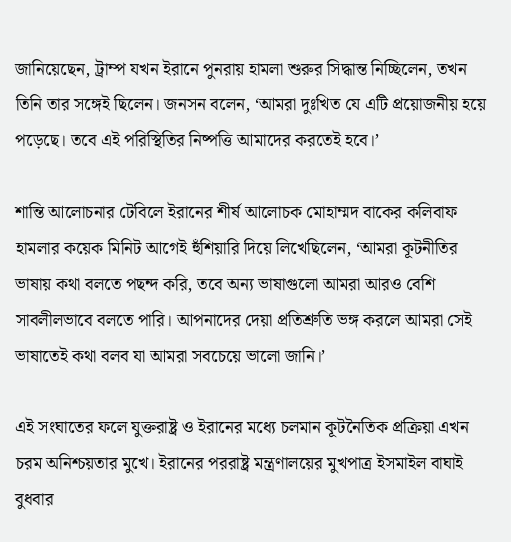জানিয়েছেন, ট্রাম্প যখন ইরানে পুনরায় হামলা শুরুর সিদ্ধান্ত নিচ্ছিলেন, তখন তিনি তার সঙ্গেই ছিলেন। জনসন বলেন, ‘আমরা দুঃখিত যে এটি প্রয়োজনীয় হয়ে পড়েছে। তবে এই পরিস্থিতির নিষ্পত্তি আমাদের করতেই হবে।’

শান্তি আলোচনার টেবিলে ইরানের শীর্ষ আলোচক মোহাম্মদ বাকের কলিবাফ হামলার কয়েক মিনিট আগেই হুঁশিয়ারি দিয়ে লিখেছিলেন, ‘আমরা কূটনীতির ভাষায় কথা বলতে পছন্দ করি, তবে অন্য ভাষাগুলো আমরা আরও বেশি সাবলীলভাবে বলতে পারি। আপনাদের দেয়া প্রতিশ্রুতি ভঙ্গ করলে আমরা সেই ভাষাতেই কথা বলব যা আমরা সবচেয়ে ভালো জানি।’

এই সংঘাতের ফলে যুক্তরাষ্ট্র ও ইরানের মধ্যে চলমান কূটনৈতিক প্রক্রিয়া এখন চরম অনিশ্চয়তার মুখে। ইরানের পররাষ্ট্র মন্ত্রণালয়ের মুখপাত্র ইসমাইল বাঘাই বুধবার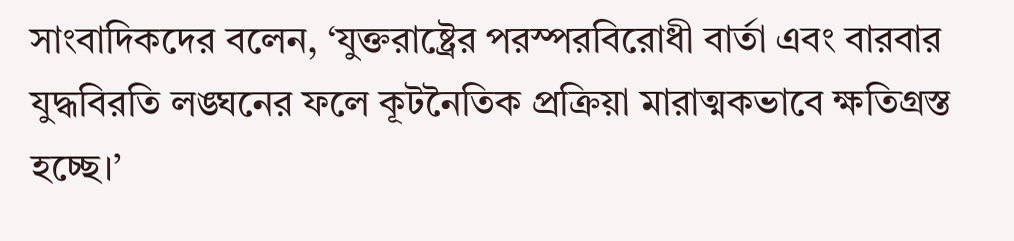সাংবাদিকদের বলেন, ‘যুক্তরাষ্ট্রের পরস্পরবিরোধী বার্তা এবং বারবার যুদ্ধবিরতি লঙ্ঘনের ফলে কূটনৈতিক প্রক্রিয়া মারাত্মকভাবে ক্ষতিগ্রস্ত হচ্ছে।’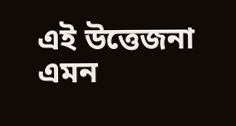এই উত্তেজনা এমন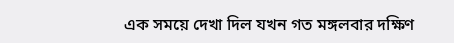এক সময়ে দেখা দিল যখন গত মঙ্গলবার দক্ষিণ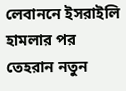লেবাননে ইসরাইলি হামলার পর তেহরান নতুন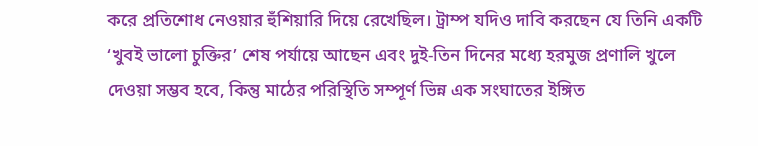করে প্রতিশোধ নেওয়ার হুঁশিয়ারি দিয়ে রেখেছিল। ট্রাম্প যদিও দাবি করছেন যে তিনি একটি ‘খুবই ভালো চুক্তির’ শেষ পর্যায়ে আছেন এবং দুই-তিন দিনের মধ্যে হরমুজ প্রণালি খুলে দেওয়া সম্ভব হবে, কিন্তু মাঠের পরিস্থিতি সম্পূর্ণ ভিন্ন এক সংঘাতের ইঙ্গিত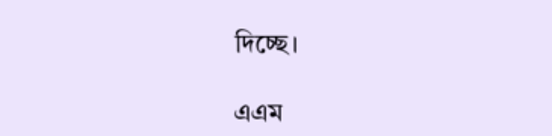দিচ্ছে।

এএম